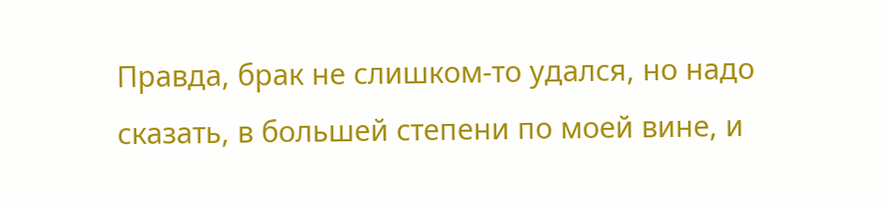Правда, брак не слишком-то удался, но надо сказать, в большей степени по моей вине, и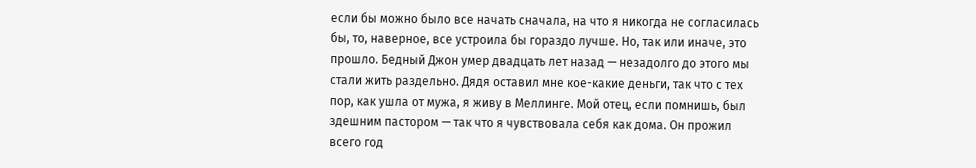если бы можно было все начать сначала, на что я никогда не согласилась бы, то, наверное, все устроила бы гораздо лучше. Но, так или иначе, это прошло. Бедный Джон умер двадцать лет назад — незадолго до этого мы стали жить раздельно. Дядя оставил мне кое-какие деньги, так что с тех пор, как ушла от мужа, я живу в Меллинге. Мой отец, если помнишь, был здешним пастором — так что я чувствовала себя как дома. Он прожил всего год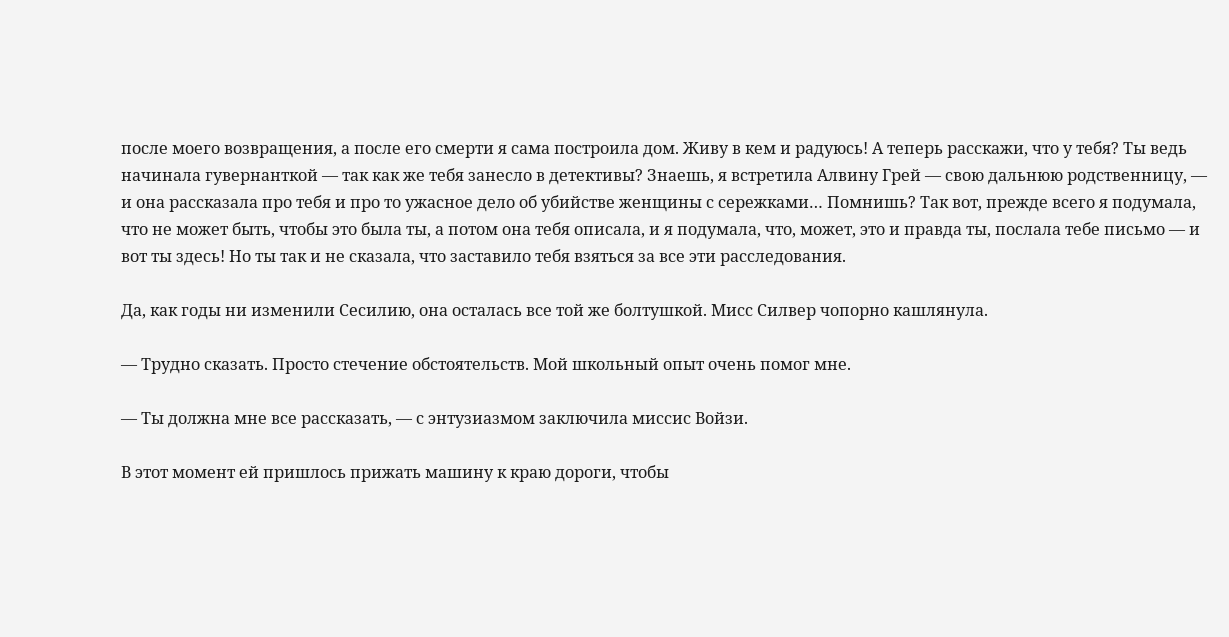после моего возвращения, а после его смерти я сама построила дом. Живу в кем и радуюсь! А теперь расскажи, что у тебя? Ты ведь начинала гувернанткой — так как же тебя занесло в детективы? Знаешь, я встретила Алвину Грей — свою дальнюю родственницу, — и она рассказала про тебя и про то ужасное дело об убийстве женщины с сережками… Помнишь? Так вот, прежде всего я подумала, что не может быть, чтобы это была ты, а потом она тебя описала, и я подумала, что, может, это и правда ты, послала тебе письмо — и вот ты здесь! Но ты так и не сказала, что заставило тебя взяться за все эти расследования.

Да, как годы ни изменили Сесилию, она осталась все той же болтушкой. Мисс Силвер чопорно кашлянула.

— Трудно сказать. Просто стечение обстоятельств. Мой школьный опыт очень помог мне.

— Ты должна мне все рассказать, — с энтузиазмом заключила миссис Войзи.

В этот момент ей пришлось прижать машину к краю дороги, чтобы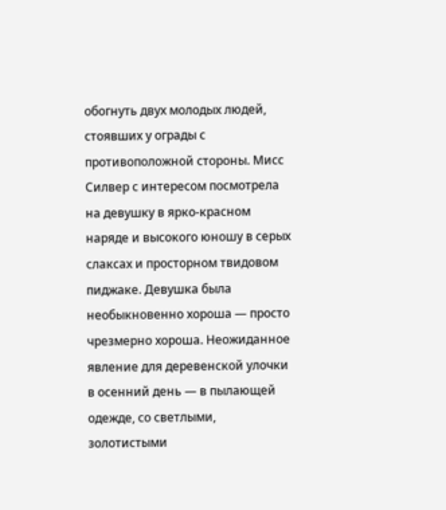обогнуть двух молодых людей, стоявших у ограды с противоположной стороны. Мисс Силвер с интересом посмотрела на девушку в ярко-красном наряде и высокого юношу в серых слаксах и просторном твидовом пиджаке. Девушка была необыкновенно хороша — просто чрезмерно хороша. Неожиданное явление для деревенской улочки в осенний день — в пылающей одежде, со светлыми, золотистыми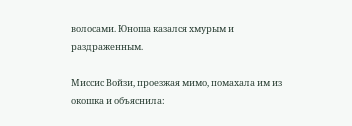волосами. Юноша казался хмурым и раздраженным.

Миссис Войзи, проезжая мимо, помахала им из окошка и объяснила: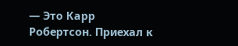— Это Карр Робертсон. Приехал к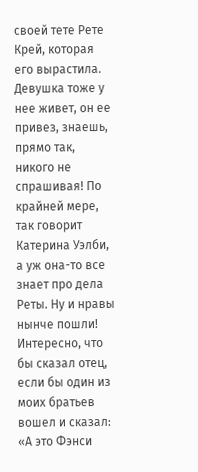своей тете Рете Крей, которая его вырастила. Девушка тоже у нее живет, он ее привез, знаешь, прямо так, никого не спрашивая! По крайней мере, так говорит Катерина Уэлби, а уж она-то все знает про дела Реты. Ну и нравы нынче пошли! Интересно, что бы сказал отец, если бы один из моих братьев вошел и сказал: «А это Фэнси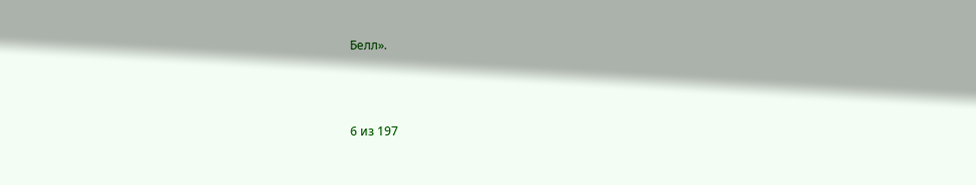Белл».



6 из 197